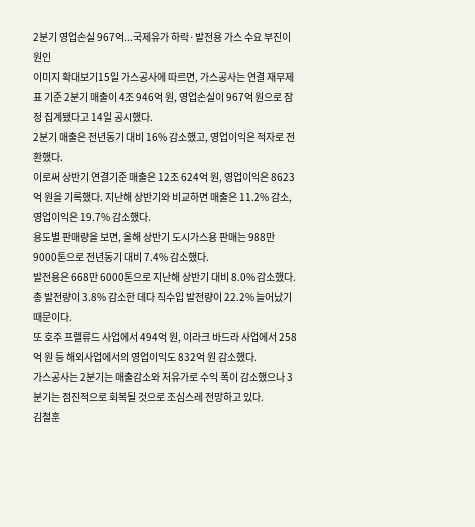2분기 영업손실 967억...국제유가 하락·발전용 가스 수요 부진이 원인
이미지 확대보기15일 가스공사에 따르면, 가스공사는 연결 재무제표 기준 2분기 매출이 4조 946억 원, 영업손실이 967억 원으로 잠정 집계됐다고 14일 공시했다.
2분기 매출은 전년동기 대비 16% 감소했고, 영업이익은 적자로 전환했다.
이로써 상반기 연결기준 매출은 12조 624억 원, 영업이익은 8623억 원을 기록했다. 지난해 상반기와 비교하면 매출은 11.2% 감소, 영업이익은 19.7% 감소했다.
용도별 판매량을 보면, 올해 상반기 도시가스용 판매는 988만 9000톤으로 전년동기 대비 7.4% 감소했다.
발전용은 668만 6000톤으로 지난해 상반기 대비 8.0% 감소했다. 총 발전량이 3.8% 감소한 데다 직수입 발전량이 22.2% 늘어났기 때문이다.
또 호주 프렐류드 사업에서 494억 원, 이라크 바드라 사업에서 258억 원 등 해외사업에서의 영업이익도 832억 원 감소했다.
가스공사는 2분기는 매출감소와 저유가로 수익 폭이 감소했으나 3분기는 점진적으로 회복될 것으로 조심스레 전망하고 있다.
김철훈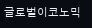글로벌이코노믹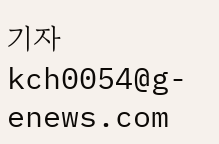기자 kch0054@g-enews.com